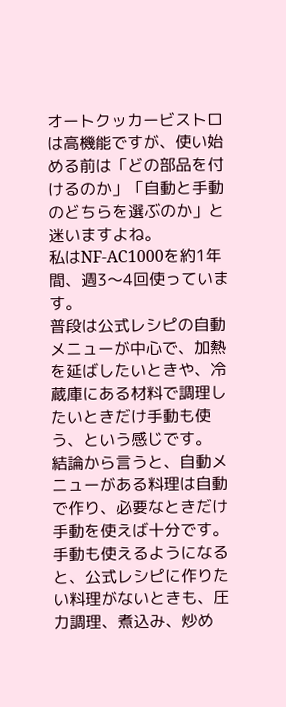オートクッカービストロは高機能ですが、使い始める前は「どの部品を付けるのか」「自動と手動のどちらを選ぶのか」と迷いますよね。
私はNF-AC1000を約1年間、週3〜4回使っています。
普段は公式レシピの自動メニューが中心で、加熱を延ばしたいときや、冷蔵庫にある材料で調理したいときだけ手動も使う、という感じです。
結論から言うと、自動メニューがある料理は自動で作り、必要なときだけ手動を使えば十分です。
手動も使えるようになると、公式レシピに作りたい料理がないときも、圧力調理、煮込み、炒め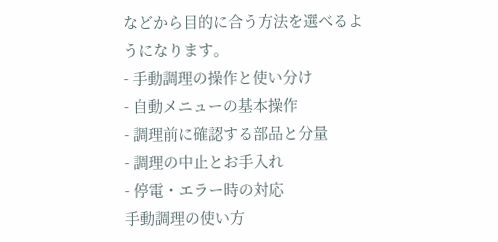などから目的に合う方法を選べるようになります。
- 手動調理の操作と使い分け
- 自動メニューの基本操作
- 調理前に確認する部品と分量
- 調理の中止とお手入れ
- 停電・エラー時の対応
手動調理の使い方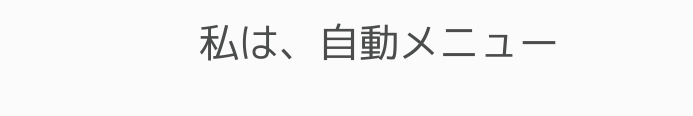私は、自動メニュー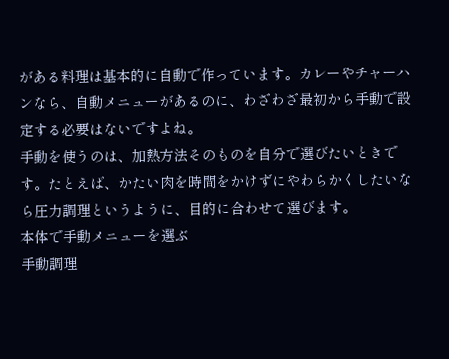がある料理は基本的に自動で作っています。カレーやチャーハンなら、自動メニューがあるのに、わざわざ最初から手動で設定する必要はないですよね。
手動を使うのは、加熱方法そのものを自分で選びたいときです。たとえば、かたい肉を時間をかけずにやわらかくしたいなら圧力調理というように、目的に合わせて選びます。
本体で手動メニューを選ぶ
手動調理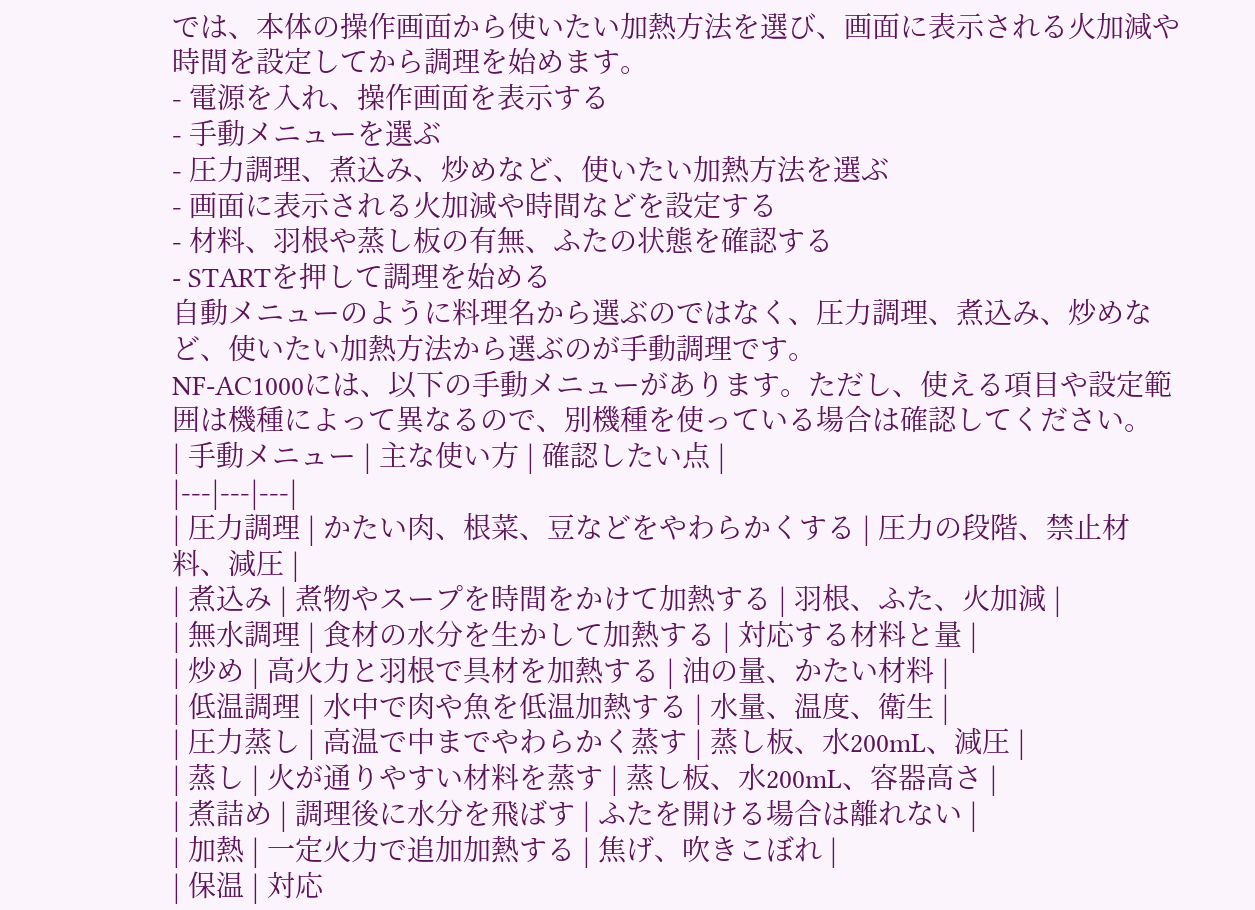では、本体の操作画面から使いたい加熱方法を選び、画面に表示される火加減や時間を設定してから調理を始めます。
- 電源を入れ、操作画面を表示する
- 手動メニューを選ぶ
- 圧力調理、煮込み、炒めなど、使いたい加熱方法を選ぶ
- 画面に表示される火加減や時間などを設定する
- 材料、羽根や蒸し板の有無、ふたの状態を確認する
- STARTを押して調理を始める
自動メニューのように料理名から選ぶのではなく、圧力調理、煮込み、炒めなど、使いたい加熱方法から選ぶのが手動調理です。
NF-AC1000には、以下の手動メニューがあります。ただし、使える項目や設定範囲は機種によって異なるので、別機種を使っている場合は確認してください。
| 手動メニュー | 主な使い方 | 確認したい点 |
|---|---|---|
| 圧力調理 | かたい肉、根菜、豆などをやわらかくする | 圧力の段階、禁止材料、減圧 |
| 煮込み | 煮物やスープを時間をかけて加熱する | 羽根、ふた、火加減 |
| 無水調理 | 食材の水分を生かして加熱する | 対応する材料と量 |
| 炒め | 高火力と羽根で具材を加熱する | 油の量、かたい材料 |
| 低温調理 | 水中で肉や魚を低温加熱する | 水量、温度、衛生 |
| 圧力蒸し | 高温で中までやわらかく蒸す | 蒸し板、水200mL、減圧 |
| 蒸し | 火が通りやすい材料を蒸す | 蒸し板、水200mL、容器高さ |
| 煮詰め | 調理後に水分を飛ばす | ふたを開ける場合は離れない |
| 加熱 | 一定火力で追加加熱する | 焦げ、吹きこぼれ |
| 保温 | 対応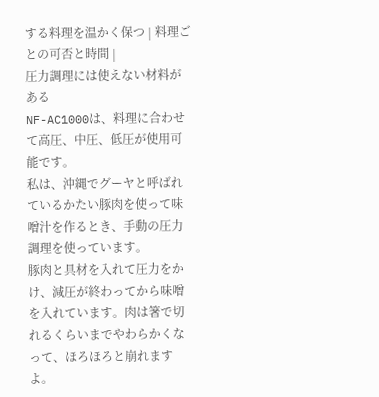する料理を温かく保つ | 料理ごとの可否と時間 |
圧力調理には使えない材料がある
NF-AC1000は、料理に合わせて高圧、中圧、低圧が使用可能です。
私は、沖縄でグーヤと呼ばれているかたい豚肉を使って味噌汁を作るとき、手動の圧力調理を使っています。
豚肉と具材を入れて圧力をかけ、減圧が終わってから味噌を入れています。肉は箸で切れるくらいまでやわらかくなって、ほろほろと崩れますよ。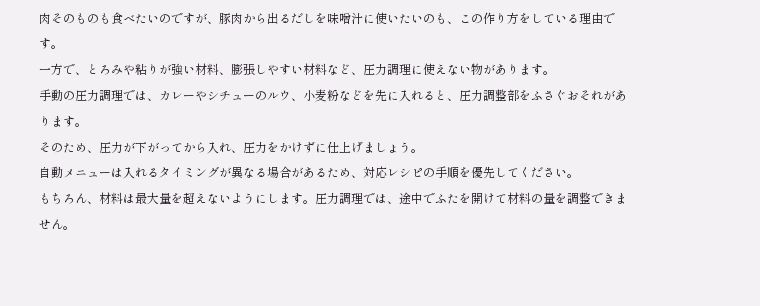肉そのものも食べたいのですが、豚肉から出るだしを味噌汁に使いたいのも、この作り方をしている理由です。
一方で、とろみや粘りが強い材料、膨張しやすい材料など、圧力調理に使えない物があります。
手動の圧力調理では、カレーやシチューのルウ、小麦粉などを先に入れると、圧力調整部をふさぐおそれがあります。
そのため、圧力が下がってから入れ、圧力をかけずに仕上げましょう。
自動メニューは入れるタイミングが異なる場合があるため、対応レシピの手順を優先してください。
もちろん、材料は最大量を超えないようにします。圧力調理では、途中でふたを開けて材料の量を調整できません。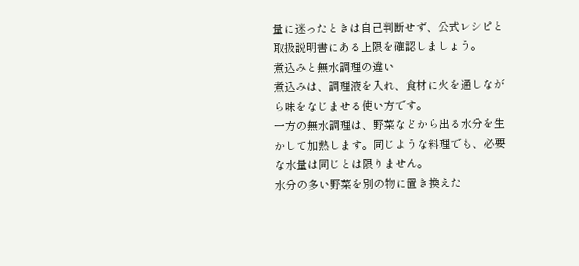量に迷ったときは自己判断せず、公式レシピと取扱説明書にある上限を確認しましょう。
煮込みと無水調理の違い
煮込みは、調理液を入れ、食材に火を通しながら味をなじませる使い方です。
一方の無水調理は、野菜などから出る水分を生かして加熱します。同じような料理でも、必要な水量は同じとは限りません。
水分の多い野菜を別の物に置き換えた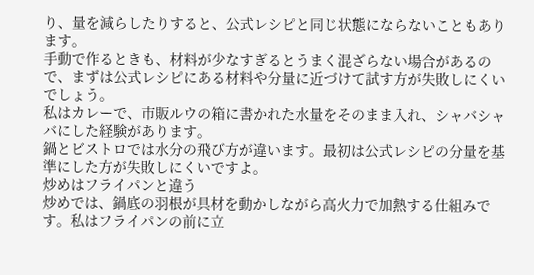り、量を減らしたりすると、公式レシピと同じ状態にならないこともあります。
手動で作るときも、材料が少なすぎるとうまく混ざらない場合があるので、まずは公式レシピにある材料や分量に近づけて試す方が失敗しにくいでしょう。
私はカレーで、市販ルウの箱に書かれた水量をそのまま入れ、シャバシャバにした経験があります。
鍋とビストロでは水分の飛び方が違います。最初は公式レシピの分量を基準にした方が失敗しにくいですよ。
炒めはフライパンと違う
炒めでは、鍋底の羽根が具材を動かしながら高火力で加熱する仕組みです。私はフライパンの前に立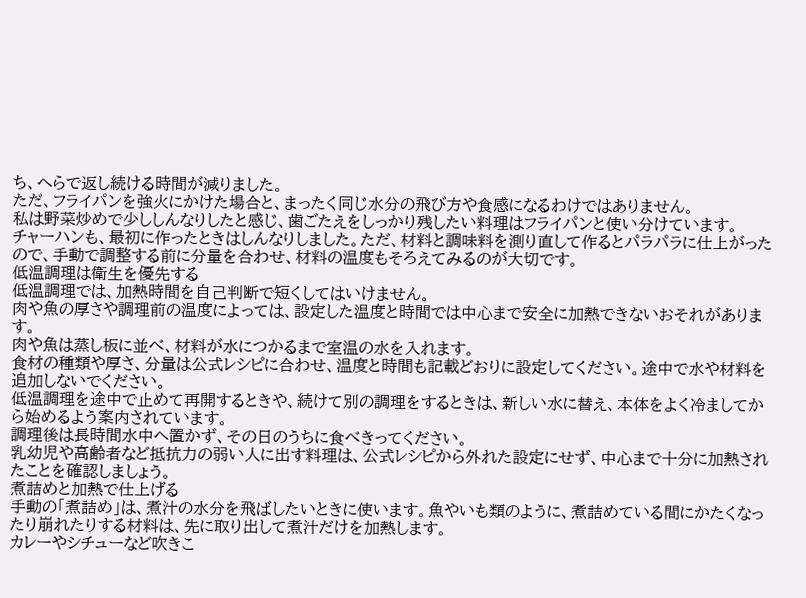ち、へらで返し続ける時間が減りました。
ただ、フライパンを強火にかけた場合と、まったく同じ水分の飛び方や食感になるわけではありません。
私は野菜炒めで少ししんなりしたと感じ、歯ごたえをしっかり残したい料理はフライパンと使い分けています。
チャーハンも、最初に作ったときはしんなりしました。ただ、材料と調味料を測り直して作るとパラパラに仕上がったので、手動で調整する前に分量を合わせ、材料の温度もそろえてみるのが大切です。
低温調理は衛生を優先する
低温調理では、加熱時間を自己判断で短くしてはいけません。
肉や魚の厚さや調理前の温度によっては、設定した温度と時間では中心まで安全に加熱できないおそれがあります。
肉や魚は蒸し板に並べ、材料が水につかるまで室温の水を入れます。
食材の種類や厚さ、分量は公式レシピに合わせ、温度と時間も記載どおりに設定してください。途中で水や材料を追加しないでください。
低温調理を途中で止めて再開するときや、続けて別の調理をするときは、新しい水に替え、本体をよく冷ましてから始めるよう案内されています。
調理後は長時間水中へ置かず、その日のうちに食べきってください。
乳幼児や高齢者など抵抗力の弱い人に出す料理は、公式レシピから外れた設定にせず、中心まで十分に加熱されたことを確認しましょう。
煮詰めと加熱で仕上げる
手動の「煮詰め」は、煮汁の水分を飛ばしたいときに使います。魚やいも類のように、煮詰めている間にかたくなったり崩れたりする材料は、先に取り出して煮汁だけを加熱します。
カレーやシチューなど吹きこ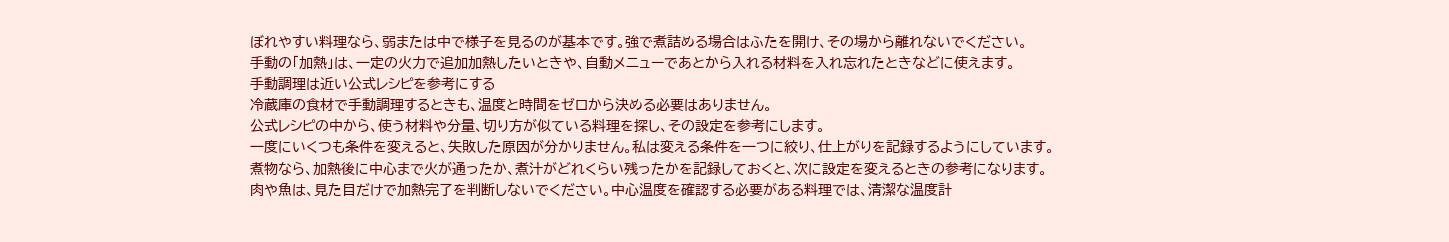ぼれやすい料理なら、弱または中で様子を見るのが基本です。強で煮詰める場合はふたを開け、その場から離れないでください。
手動の「加熱」は、一定の火力で追加加熱したいときや、自動メニューであとから入れる材料を入れ忘れたときなどに使えます。
手動調理は近い公式レシピを参考にする
冷蔵庫の食材で手動調理するときも、温度と時間をゼロから決める必要はありません。
公式レシピの中から、使う材料や分量、切り方が似ている料理を探し、その設定を参考にします。
一度にいくつも条件を変えると、失敗した原因が分かりません。私は変える条件を一つに絞り、仕上がりを記録するようにしています。
煮物なら、加熱後に中心まで火が通ったか、煮汁がどれくらい残ったかを記録しておくと、次に設定を変えるときの参考になります。
肉や魚は、見た目だけで加熱完了を判断しないでください。中心温度を確認する必要がある料理では、清潔な温度計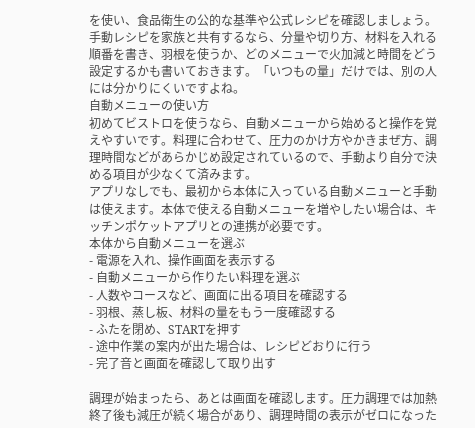を使い、食品衛生の公的な基準や公式レシピを確認しましょう。
手動レシピを家族と共有するなら、分量や切り方、材料を入れる順番を書き、羽根を使うか、どのメニューで火加減と時間をどう設定するかも書いておきます。「いつもの量」だけでは、別の人には分かりにくいですよね。
自動メニューの使い方
初めてビストロを使うなら、自動メニューから始めると操作を覚えやすいです。料理に合わせて、圧力のかけ方やかきまぜ方、調理時間などがあらかじめ設定されているので、手動より自分で決める項目が少なくて済みます。
アプリなしでも、最初から本体に入っている自動メニューと手動は使えます。本体で使える自動メニューを増やしたい場合は、キッチンポケットアプリとの連携が必要です。
本体から自動メニューを選ぶ
- 電源を入れ、操作画面を表示する
- 自動メニューから作りたい料理を選ぶ
- 人数やコースなど、画面に出る項目を確認する
- 羽根、蒸し板、材料の量をもう一度確認する
- ふたを閉め、STARTを押す
- 途中作業の案内が出た場合は、レシピどおりに行う
- 完了音と画面を確認して取り出す

調理が始まったら、あとは画面を確認します。圧力調理では加熱終了後も減圧が続く場合があり、調理時間の表示がゼロになった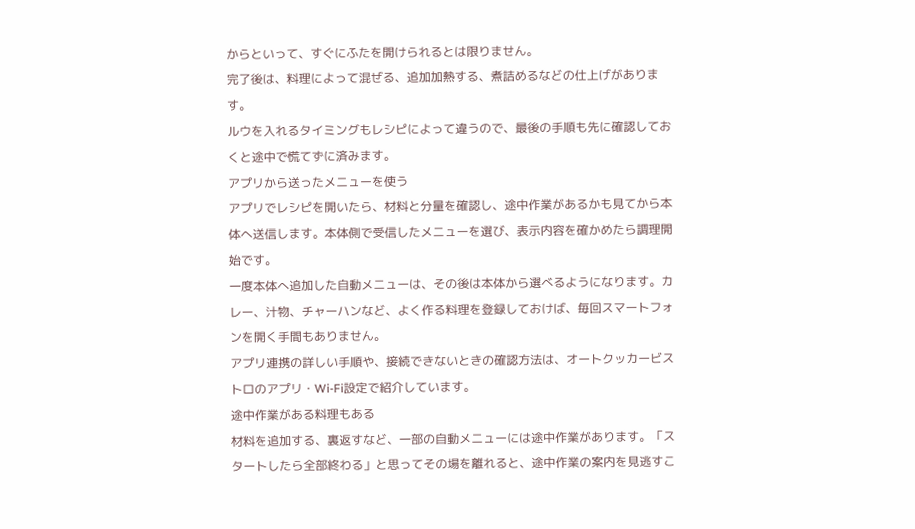からといって、すぐにふたを開けられるとは限りません。
完了後は、料理によって混ぜる、追加加熱する、煮詰めるなどの仕上げがあります。
ルウを入れるタイミングもレシピによって違うので、最後の手順も先に確認しておくと途中で慌てずに済みます。
アプリから送ったメニューを使う
アプリでレシピを開いたら、材料と分量を確認し、途中作業があるかも見てから本体へ送信します。本体側で受信したメニューを選び、表示内容を確かめたら調理開始です。
一度本体へ追加した自動メニューは、その後は本体から選べるようになります。カレー、汁物、チャーハンなど、よく作る料理を登録しておけば、毎回スマートフォンを開く手間もありません。
アプリ連携の詳しい手順や、接続できないときの確認方法は、オートクッカービストロのアプリ・Wi-Fi設定で紹介しています。
途中作業がある料理もある
材料を追加する、裏返すなど、一部の自動メニューには途中作業があります。「スタートしたら全部終わる」と思ってその場を離れると、途中作業の案内を見逃すこ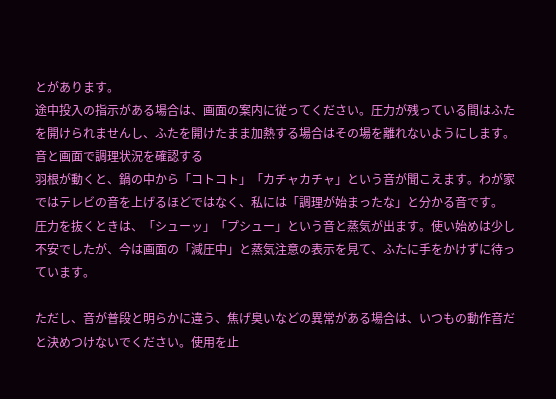とがあります。
途中投入の指示がある場合は、画面の案内に従ってください。圧力が残っている間はふたを開けられませんし、ふたを開けたまま加熱する場合はその場を離れないようにします。
音と画面で調理状況を確認する
羽根が動くと、鍋の中から「コトコト」「カチャカチャ」という音が聞こえます。わが家ではテレビの音を上げるほどではなく、私には「調理が始まったな」と分かる音です。
圧力を抜くときは、「シューッ」「プシュー」という音と蒸気が出ます。使い始めは少し不安でしたが、今は画面の「減圧中」と蒸気注意の表示を見て、ふたに手をかけずに待っています。

ただし、音が普段と明らかに違う、焦げ臭いなどの異常がある場合は、いつもの動作音だと決めつけないでください。使用を止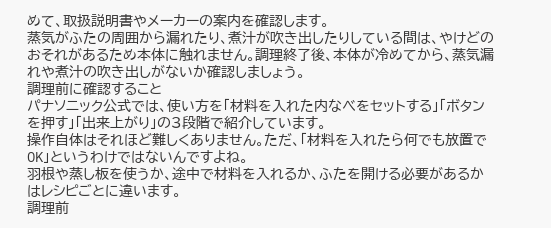めて、取扱説明書やメーカーの案内を確認します。
蒸気がふたの周囲から漏れたり、煮汁が吹き出したりしている間は、やけどのおそれがあるため本体に触れません。調理終了後、本体が冷めてから、蒸気漏れや煮汁の吹き出しがないか確認しましょう。
調理前に確認すること
パナソニック公式では、使い方を「材料を入れた内なべをセットする」「ボタンを押す」「出来上がり」の3段階で紹介しています。
操作自体はそれほど難しくありません。ただ、「材料を入れたら何でも放置でOK」というわけではないんですよね。
羽根や蒸し板を使うか、途中で材料を入れるか、ふたを開ける必要があるかはレシピごとに違います。
調理前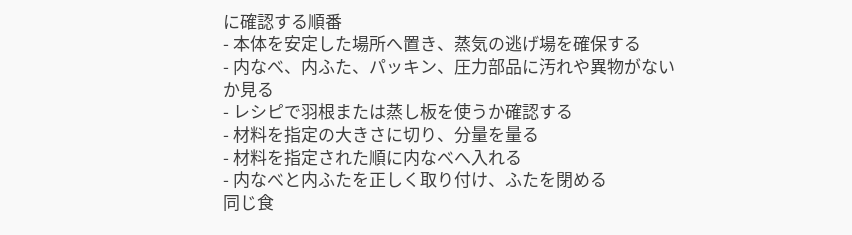に確認する順番
- 本体を安定した場所へ置き、蒸気の逃げ場を確保する
- 内なべ、内ふた、パッキン、圧力部品に汚れや異物がないか見る
- レシピで羽根または蒸し板を使うか確認する
- 材料を指定の大きさに切り、分量を量る
- 材料を指定された順に内なべへ入れる
- 内なべと内ふたを正しく取り付け、ふたを閉める
同じ食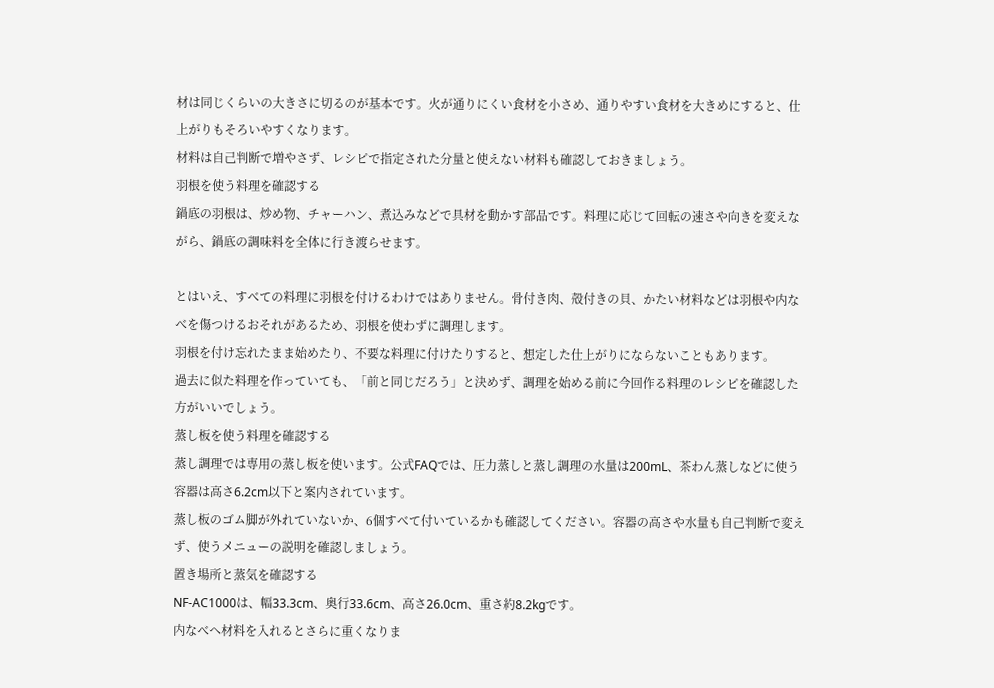材は同じくらいの大きさに切るのが基本です。火が通りにくい食材を小さめ、通りやすい食材を大きめにすると、仕上がりもそろいやすくなります。
材料は自己判断で増やさず、レシピで指定された分量と使えない材料も確認しておきましょう。
羽根を使う料理を確認する
鍋底の羽根は、炒め物、チャーハン、煮込みなどで具材を動かす部品です。料理に応じて回転の速さや向きを変えながら、鍋底の調味料を全体に行き渡らせます。

とはいえ、すべての料理に羽根を付けるわけではありません。骨付き肉、殻付きの貝、かたい材料などは羽根や内なべを傷つけるおそれがあるため、羽根を使わずに調理します。
羽根を付け忘れたまま始めたり、不要な料理に付けたりすると、想定した仕上がりにならないこともあります。
過去に似た料理を作っていても、「前と同じだろう」と決めず、調理を始める前に今回作る料理のレシピを確認した方がいいでしょう。
蒸し板を使う料理を確認する
蒸し調理では専用の蒸し板を使います。公式FAQでは、圧力蒸しと蒸し調理の水量は200mL、茶わん蒸しなどに使う容器は高さ6.2cm以下と案内されています。
蒸し板のゴム脚が外れていないか、6個すべて付いているかも確認してください。容器の高さや水量も自己判断で変えず、使うメニューの説明を確認しましょう。
置き場所と蒸気を確認する
NF-AC1000は、幅33.3cm、奥行33.6cm、高さ26.0cm、重さ約8.2kgです。
内なべへ材料を入れるとさらに重くなりま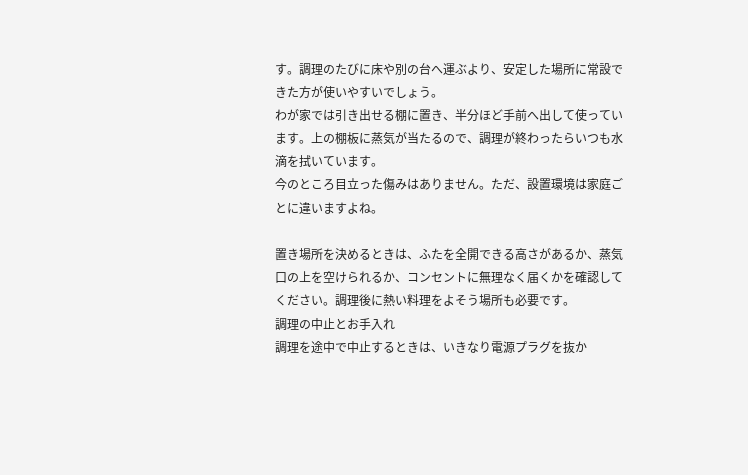す。調理のたびに床や別の台へ運ぶより、安定した場所に常設できた方が使いやすいでしょう。
わが家では引き出せる棚に置き、半分ほど手前へ出して使っています。上の棚板に蒸気が当たるので、調理が終わったらいつも水滴を拭いています。
今のところ目立った傷みはありません。ただ、設置環境は家庭ごとに違いますよね。

置き場所を決めるときは、ふたを全開できる高さがあるか、蒸気口の上を空けられるか、コンセントに無理なく届くかを確認してください。調理後に熱い料理をよそう場所も必要です。
調理の中止とお手入れ
調理を途中で中止するときは、いきなり電源プラグを抜か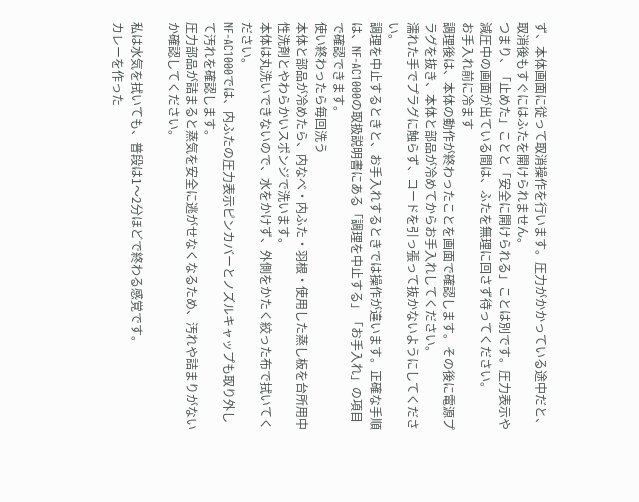ず、本体画面に従って取消操作を行います。圧力がかかっている途中だと、取消後もすぐにはふたを開けられません。
つまり、「止めた」ことと「安全に開けられる」ことは別です。圧力表示や減圧中の画面が出ている間は、ふたを無理に回さず待ってください。
お手入れ前に冷ます
調理後は、本体の動作が終わったことを画面で確認します。その後に電源プラグを抜き、本体と部品が冷めてからお手入れしてください。
濡れた手でプラグに触らず、コードを引っ張って抜かないようにしてください。
調理を中止するときと、お手入れするときでは操作が違います。正確な手順は、NF-AC1000の取扱説明書にある「調理を中止する」「お手入れ」の項目で確認できます。
使い終わったら毎回洗う
本体と部品が冷めたら、内なべ・内ふた・羽根・使用した蒸し板を台所用中性洗剤とやわらかいスポンジで洗います。
本体は丸洗いできないので、水をかけず、外側をかたく絞った布で拭いてください。
NF-AC1000では、内ふたの圧力表示ピンカバーとノズルキャップも取り外して汚れを確認します。
圧力部品が詰まると蒸気を安全に逃がせなくなるため、汚れや詰まりがないか確認してください。

私は水気を拭いても、普段は1〜2分ほどで終わる感覚です。
カレーを作った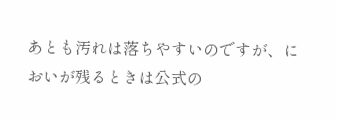あとも汚れは落ちやすいのですが、においが残るときは公式の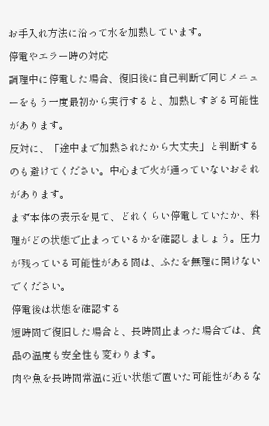お手入れ方法に沿って水を加熱しています。
停電やエラー時の対応
調理中に停電した場合、復旧後に自己判断で同じメニューをもう一度最初から実行すると、加熱しすぎる可能性があります。
反対に、「途中まで加熱されたから大丈夫」と判断するのも避けてください。中心まで火が通っていないおそれがあります。
まず本体の表示を見て、どれくらい停電していたか、料理がどの状態で止まっているかを確認しましょう。圧力が残っている可能性がある間は、ふたを無理に開けないでください。
停電後は状態を確認する
短時間で復旧した場合と、長時間止まった場合では、食品の温度も安全性も変わります。
肉や魚を長時間常温に近い状態で置いた可能性があるな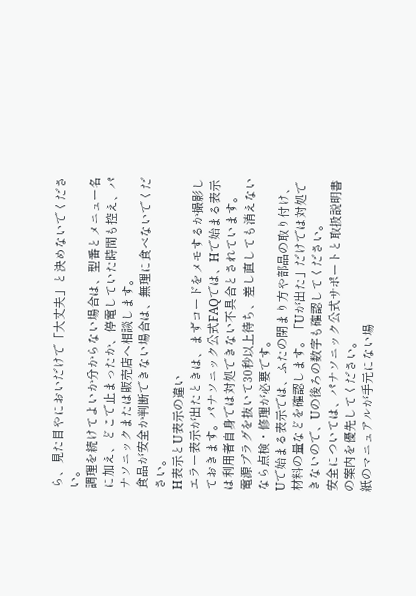ら、見た目やにおいだけで「大丈夫」と決めないでください。
調理を続けてよいか分からない場合は、型番とメニュー名に加え、どこで止まったか、停電していた時間も控え、パナソニックまたは販売店へ相談します。
食品が安全か判断できない場合は、無理に食べないでください。
H表示とU表示の違い
エラー表示が出たときは、まずコードをメモするか撮影しておきます。パナソニック公式FAQでは、Hで始まる表示は利用者自身では対処できない不具合とされています。
電源プラグを抜いて30秒以上待ち、差し直しても消えないなら点検・修理が必要です。
Uで始まる表示では、ふたの閉まり方や部品の取り付け、材料の量などを確認します。「Uが出た」だけでは対処できないので、Uの後ろの数字も確認してください。
安全については、パナソニック公式サポートと取扱説明書の案内を優先してください。
紙のマニュアルが手元にない場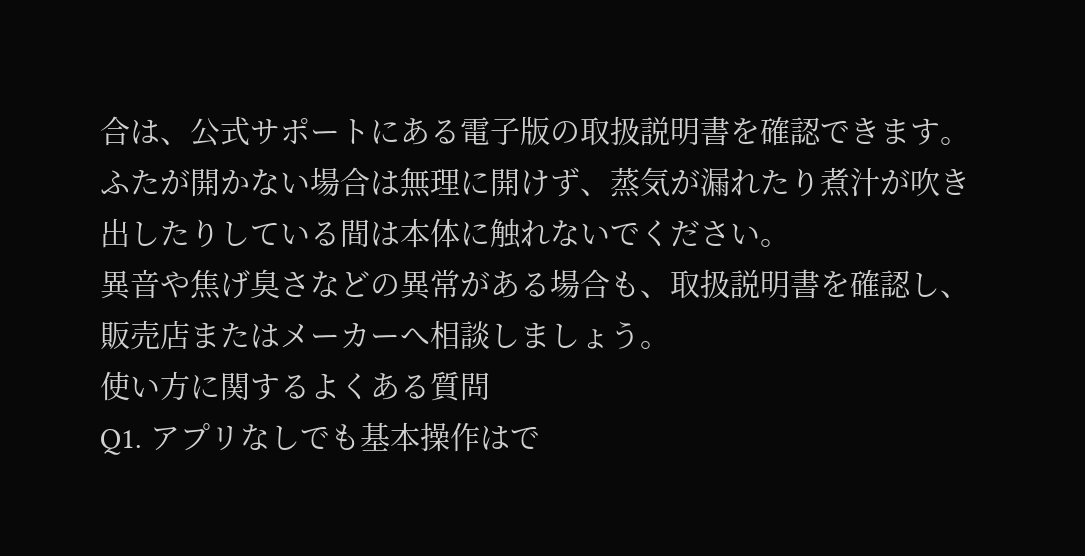合は、公式サポートにある電子版の取扱説明書を確認できます。
ふたが開かない場合は無理に開けず、蒸気が漏れたり煮汁が吹き出したりしている間は本体に触れないでください。
異音や焦げ臭さなどの異常がある場合も、取扱説明書を確認し、販売店またはメーカーへ相談しましょう。
使い方に関するよくある質問
Q1. アプリなしでも基本操作はで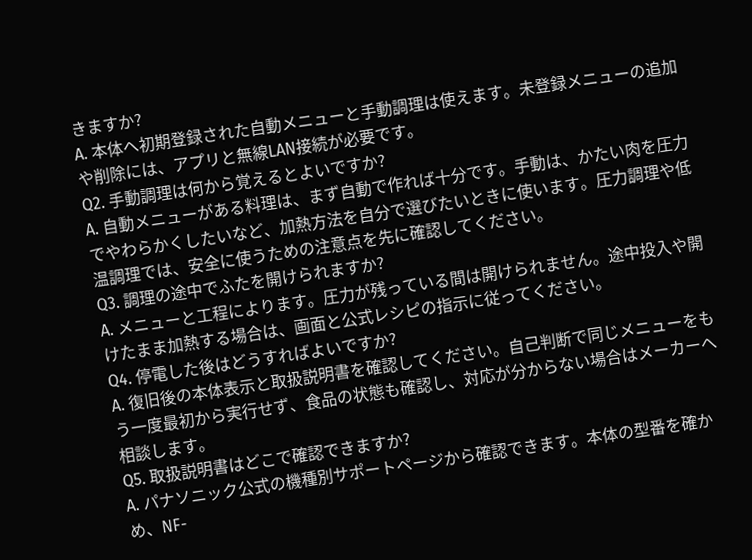きますか?
A. 本体へ初期登録された自動メニューと手動調理は使えます。未登録メニューの追加や削除には、アプリと無線LAN接続が必要です。
Q2. 手動調理は何から覚えるとよいですか?
A. 自動メニューがある料理は、まず自動で作れば十分です。手動は、かたい肉を圧力でやわらかくしたいなど、加熱方法を自分で選びたいときに使います。圧力調理や低温調理では、安全に使うための注意点を先に確認してください。
Q3. 調理の途中でふたを開けられますか?
A. メニューと工程によります。圧力が残っている間は開けられません。途中投入や開けたまま加熱する場合は、画面と公式レシピの指示に従ってください。
Q4. 停電した後はどうすればよいですか?
A. 復旧後の本体表示と取扱説明書を確認してください。自己判断で同じメニューをもう一度最初から実行せず、食品の状態も確認し、対応が分からない場合はメーカーへ相談します。
Q5. 取扱説明書はどこで確認できますか?
A. パナソニック公式の機種別サポートページから確認できます。本体の型番を確かめ、NF-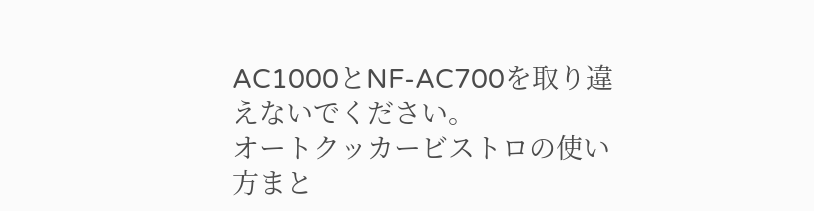AC1000とNF-AC700を取り違えないでください。
オートクッカービストロの使い方まと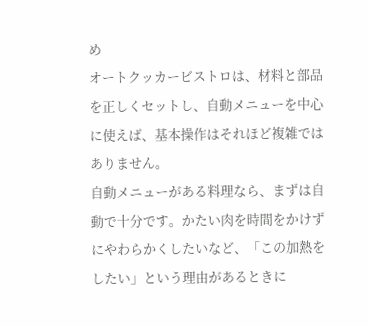め
オートクッカービストロは、材料と部品を正しくセットし、自動メニューを中心に使えば、基本操作はそれほど複雑ではありません。
自動メニューがある料理なら、まずは自動で十分です。かたい肉を時間をかけずにやわらかくしたいなど、「この加熱をしたい」という理由があるときに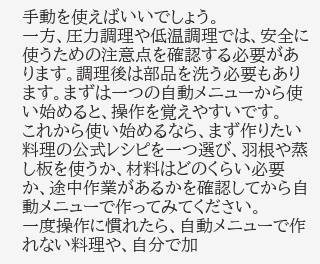手動を使えばいいでしょう。
一方、圧力調理や低温調理では、安全に使うための注意点を確認する必要があります。調理後は部品を洗う必要もあります。まずは一つの自動メニューから使い始めると、操作を覚えやすいです。
これから使い始めるなら、まず作りたい料理の公式レシピを一つ選び、羽根や蒸し板を使うか、材料はどのくらい必要か、途中作業があるかを確認してから自動メニューで作ってみてください。
一度操作に慣れたら、自動メニューで作れない料理や、自分で加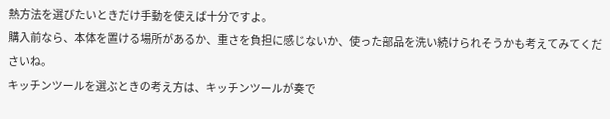熱方法を選びたいときだけ手動を使えば十分ですよ。
購入前なら、本体を置ける場所があるか、重さを負担に感じないか、使った部品を洗い続けられそうかも考えてみてくださいね。
キッチンツールを選ぶときの考え方は、キッチンツールが奏で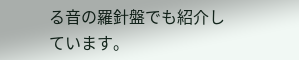る音の羅針盤でも紹介しています。